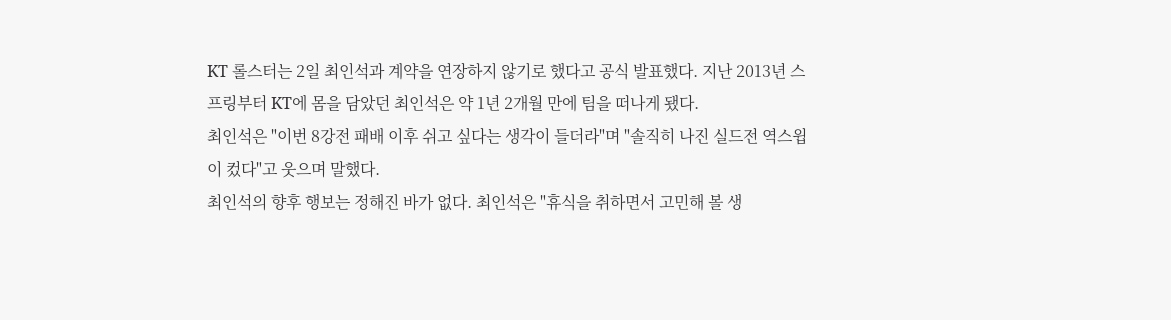KT 롤스터는 2일 최인석과 계약을 연장하지 않기로 했다고 공식 발표했다. 지난 2013년 스프링부터 KT에 몸을 담았던 최인석은 약 1년 2개월 만에 팀을 떠나게 됐다.
최인석은 "이번 8강전 패배 이후 쉬고 싶다는 생각이 들더라"며 "솔직히 나진 실드전 역스윕이 컸다"고 웃으며 말했다.
최인석의 향후 행보는 정해진 바가 없다. 최인석은 "휴식을 취하면서 고민해 볼 생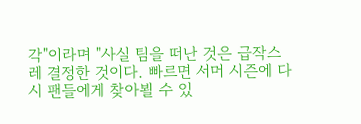각"이라며 "사실 팀을 떠난 것은 급작스레 결정한 것이다. 빠르면 서머 시즌에 다시 팬들에게 찾아뵐 수 있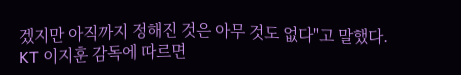겠지만 아직까지 정해진 것은 아무 것도 없다"고 말했다.
KT 이지훈 감독에 따르면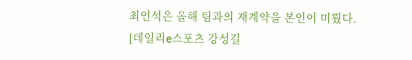최인석은 올해 팀과의 재계약을 본인이 미뤘다.
[데일리e스포츠 강성길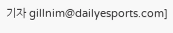기자 gillnim@dailyesports.com]